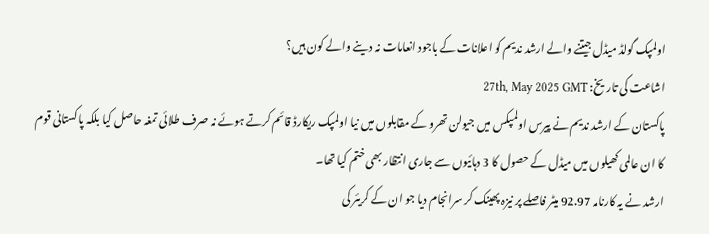اولمپک گولڈ میڈل جیتنے والے ارشد ندیم کو اعلانات کے باجود انعامات نہ دینے والے کون ہیں؟
اشاعت کی تاریخ: 27th, May 2025 GMT
پاکستان کے ارشد ندیم نے پیرس اولمپکس میں جیولن تھرو کے مقابلوں میں نیا اولمپک ریکارڈ قائم کرتے ہوئے نہ صرف طلائی تمغہ حاصل کیا بلکہ پاکستانی قوم کا ان عالمی کھیلوں میں میڈل کے حصول کا 3 دہائیوں سے جاری انتظار بھی ختم کیا تھا۔
ارشد نے یہ کارنامہ 92.97 میٹر فاصلے پر نیزہ پھینک کر سرانجام دیا جو ان کے کریئر کی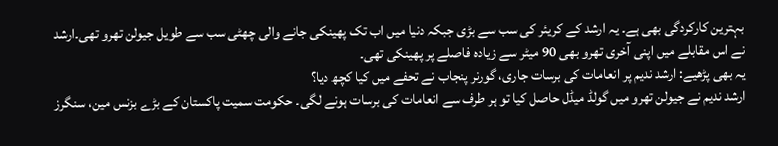بہترین کارکردگی بھی ہے۔ یہ ارشد کے کریئر کی سب سے بڑی جبکہ دنیا میں اب تک پھینکی جانے والی چھٹی سب سے طویل جیولن تھرو تھی۔ارشد نے اس مقابلے میں اپنی آخری تھرو بھی 90 میٹر سے زیادہ فاصلے پر پھینکی تھی۔
یہ بھی پڑھیے: ارشد ندیم پر انعامات کی برسات جاری، گورنر پنجاب نے تحفے میں کیا کچھ دیا؟
ارشد ندیم نے جیولن تھرو میں گولڈ میڈل حاصل کیا تو ہر طرف سے انعامات کی برسات ہونے لگی۔ حکومت سمیت پاکستان کے بڑے بزنس مین، سنگرز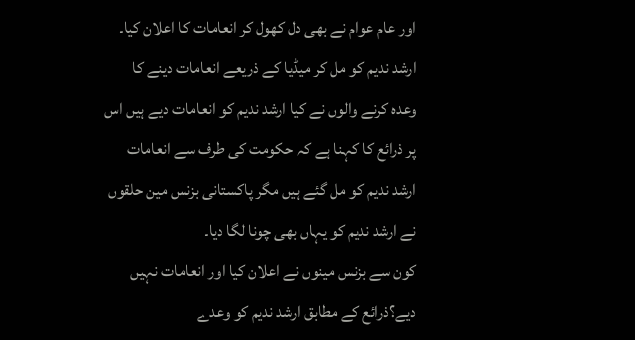اور عام عوام نے بھی دل کھول کر انعامات کا اعلان کیا۔
ارشد ندیم کو مل کر میڈیا کے ذریعے انعامات دینے کا وعدہ کرنے والوں نے کیا ارشد ندیم کو انعامات دیے ہیں اس پر ذرائع کا کہنا ہے کہ حکومت کی طرف سے انعامات ارشد ندیم کو مل گئے ہیں مگر پاکستانی بزنس مین حلقوں نے ارشد ندیم کو یہاں بھی چونا لگا دیا۔
کون سے بزنس مینوں نے اعلان کیا اور انعامات نہیں دیے؟ذرائع کے مطابق ارشد ندیم کو وعدے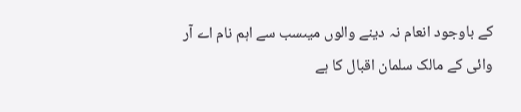کے باوجود انعام نہ دینے والوں میںسب سے اہم نام اے آر وائی کے مالک سلمان اقبال کا ہے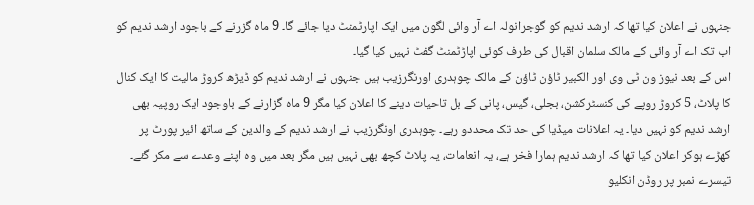جنہوں نے اعلان کیا تھا کہ ارشد ندیم کو گوجرانولہ اے آر وائی لگون میں ایک اپارٹمنٹ دیا جائے گا۔ 9 ماہ گزرنے کے باجود ارشد ندیم کو اب تک اے آر وائی کے مالک سلمان اقبال کی طرف کوئی اپاڑٹمنٹ گفٹ نہیں کیا گیا۔
اس کے بعد نیوز ون ٹی وی اور الکبیر ٹاؤن ٹاؤن کے مالک چوہدری اورنگرزیب ہیں جنہوں نے ارشد ندیم کو ڈیڑھ کروڑ مالیت کا ایک کنال کا پلاٹ، 5 کروڑ روپے کی کنسٹرکشن، بجلی، گیس، پانی کے بل تاحیات دینے کا اعلان کیا مگر 9 ماہ گزارنے کے باوجود ایک روپیہ بھی ارشد ندیم کو نہیں دیا۔ یہ اعلانات میڈیا کی حد تک محددو رہے۔ چوہدری اونگرزیب نے ارشد ندیم کے والدین کے ساتھ ائیر پورٹ پر کھڑے ہوکر اعلان کیا تھا کہ ارشد ندیم ہمارا فخر ہے، یہ انعامات، یہ پلاٹ کچھ بھی نہیں ہیں مگر بعد میں وہ اپنے وعدے سے مکر گئے۔
تیسرے نمبر پر روڈن انکلیو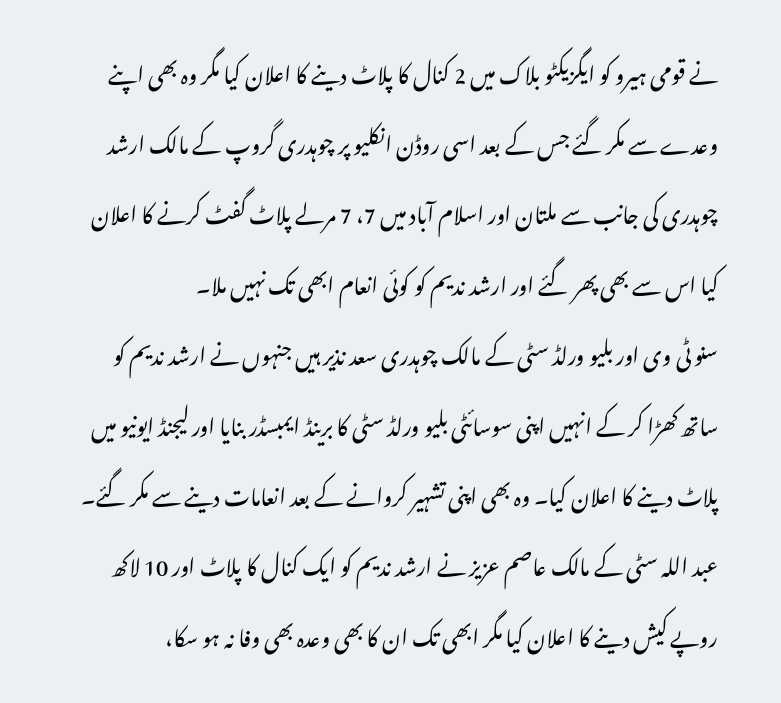نے قومی ہیرو کو ایگزیکٹو بلاک میں 2 کنال کا پلاٹ دینے کا اعلان کیا مگر وہ بھی اپنے وعدے سے مکر گئے جس کے بعد اسی روڈن انکلیو پر چوہدری گروپ کے مالک ارشد چوہدری کی جانب سے ملتان اور اسلام آباد میں 7، 7 مرلے پلاٹ گفٹ کرنے کا اعلان کیا اس سے بھی پھر گئے اور ارشد ندیم کو کوئی انعام ابھی تک نہیں ملا۔
سنو ٹی وی اور بلیو ورلڈ سٹی کے مالک چوہدری سعد نذیر ہیں جنہوں نے ارشد ندیم کو ساتھ کھڑا کر کے انہیں اپنی سوسائٹی بلیو ورلڈ سٹی کا برینڈ ایمبسڈر بنایا اور لیجنڈ ایونیو میں پلاٹ دینے کا اعلان کیا۔ وہ بھی اپنی تشہیر کروانے کے بعد انعامات دینے سے مکر گئے۔
عبد اللہ سٹی کے مالک عاصم عزیز نے ارشد ندیم کو ایک کنال کا پلاٹ اور 10 لاکھ روپے کیش دینے کا اعلان کیا مگر ابھی تک ان کا بھی وعدہ بھی وفا نہ ہو سکا،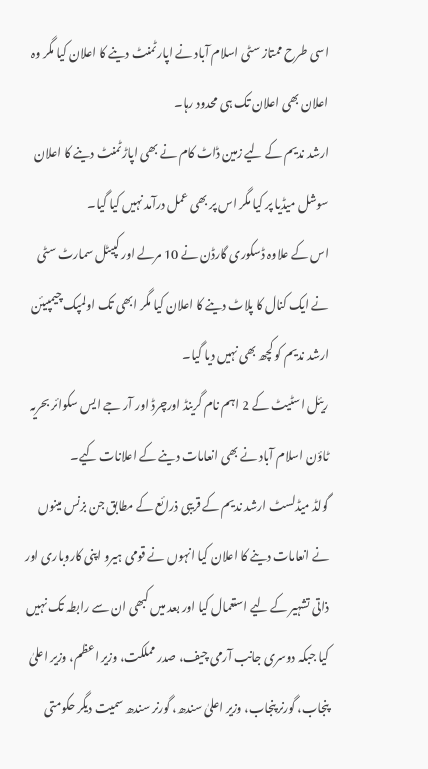اسی طرح ممتاز سٹی اسلام آباد نے اپارٹمنٹ دینے کا اعلان کیا مگر وہ اعلان بھی اعلان تک ہی محدود رہا۔
ارشد ندیم کے لیے زمین ڈاٹ کام نے بھی اپاڑٹمنٹ دینے کا اعلان سوشل میڈیا پر کیا مگر اس پر بھی عمل درآمد نہیں کیا گیا۔
اس کے علاوہ ڈسکوری گارڈن نے 10 مرلے اور کپیٹل سمارٹ سٹی نے ایک کنال کا پلاٹ دینے کا اعلان کیا مگر ابھی تک اولمپک چیمپیئن ارشد ندیم کو کچھ بھی نہیں دیا گیا۔
ریئل اسٹیٹ کے 2 اہم نام گرینڈ اورچرڈ اور آر جے ایس سکوائر بحریہ ٹاؤن اسلام آباد نے بھی انعامات دینے کے اعلانات کیے۔
گولڈ میڈلسٹ ارشد ندیم کے قریبی ذرائع کے مطابق جن بزنس مینوں نے انعامات دینے کا اعلان کیا انہوں نے قومی ہیرو اپنی کاروباری اور ذاتی تشہیر کے لیے استعمال کیا اور بعد میں کبھی ان سے رابطہ تک نہیں کیا جبکہ دوسری جانب آرمی چیف، صدر مملکت، وزیر اعظم، وزیر اعلیٰ پنجاب، گورنر پنجاب، وزیر اعلیٰ سندھ، گورنر سندھ سمیت دیگر حکومتی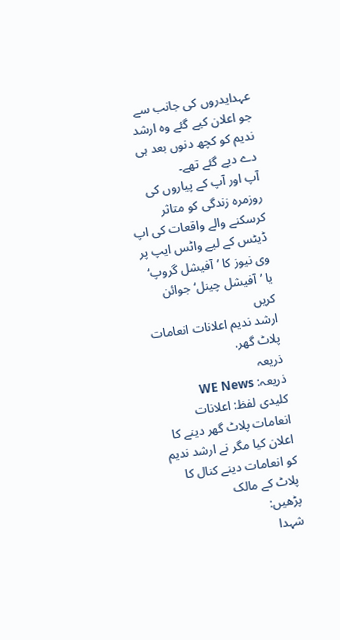عہدایدروں کی جانب سے جو اعلان کیے گئے وہ ارشد ندیم کو کچھ دنوں بعد ہی دے دیے گئے تھے۔
آپ اور آپ کے پیاروں کی روزمرہ زندگی کو متاثر کرسکنے والے واقعات کی اپ ڈیٹس کے لیے واٹس ایپ پر وی نیوز کا ’آفیشل گروپ‘ یا ’آفیشل چینل‘ جوائن کریں
ارشد ندیم اعلانات انعامات پلاٹ گھر.
ذریعہ
ذریعہ: WE News
کلیدی لفظ: اعلانات انعامات پلاٹ گھر دینے کا اعلان کیا مگر نے ارشد ندیم کو انعامات دینے کنال کا پلاٹ کے مالک
پڑھیں:
شہدا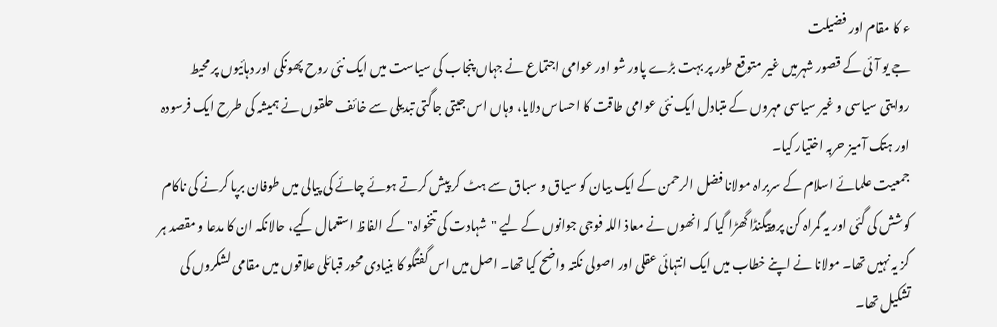ء کا مقام اور فضیلت
جے یو آئی کے قصور شہرمیں غیر متوقع طور پر بہت بڑے پاور شو اور عوامی اجتماع نے جہاں پنجاب کی سیاست میں ایک نئی روح پھونکی اور دہائیوں پر محیط روایتی سیاسی و غیر سیاسی مہروں کے متبادل ایک نئی عوامی طاقت کا احساس دلایا، وہاں اس جیتی جاگتی تبدیلی سے خائف حلقوں نے ہمیشہ کی طرح ایک فرسودہ اور ہتک آمیز حربہ اختیار کیا۔
جمعیت علمائے اسلام کے سربراہ مولانا فضل الرحمن کے ایک بیان کو سیاق و سباق سے ہٹ کر پیش کرتے ہوئے چائے کی پیالی میں طوفان برپا کرنے کی ناکام کوشش کی گئی اور یہ گمراہ کن پروپیگنڈا گھڑا گیا کہ انھوں نے معاذ اللہ فوجی جوانوں کے لیے "شہادت کی تنخواہ" کے الفاظ استعمال کیے، حالانکہ ان کا مدعا و مقصد ہر گز یہ نہیں تھا۔ مولانا نے اپنے خطاب میں ایک انتہائی عقلی اور اصولی نکتہ واضح کیا تھا۔ اصل میں اس گفتگو کا بنیادی محور قبائلی علاقوں میں مقامی لشکروں کی تشکیل تھا۔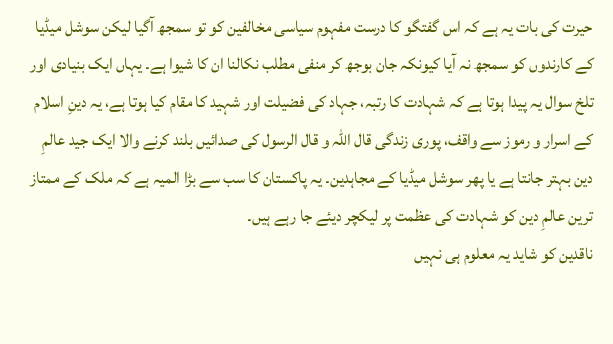حیرت کی بات یہ ہے کہ اس گفتگو کا درست مفہوم سیاسی مخالفین کو تو سمجھ آگیا لیکن سوشل میڈیا کے کارندوں کو سمجھ نہ آیا کیونکہ جان بوجھ کر منفی مطلب نکالنا ان کا شیوا ہے۔ یہاں ایک بنیادی اور تلخ سوال یہ پیدا ہوتا ہے کہ شہادت کا رتبہ، جہاد کی فضیلت اور شہید کا مقام کیا ہوتا ہے، یہ دینِ اسلام کے اسرار و رموز سے واقف، پوری زندگی قال اللہ و قال الرسول کی صدائیں بلند کرنے والا ایک جید عالمِ دین بہتر جانتا ہے یا پھر سوشل میڈیا کے مجاہدین۔ یہ پاکستان کا سب سے بڑا المیہ ہے کہ ملک کے ممتاز ترین عالمِ دین کو شہادت کی عظمت پر لیکچر دیئے جا رہے ہیں۔
ناقدین کو شاید یہ معلوم ہی نہیں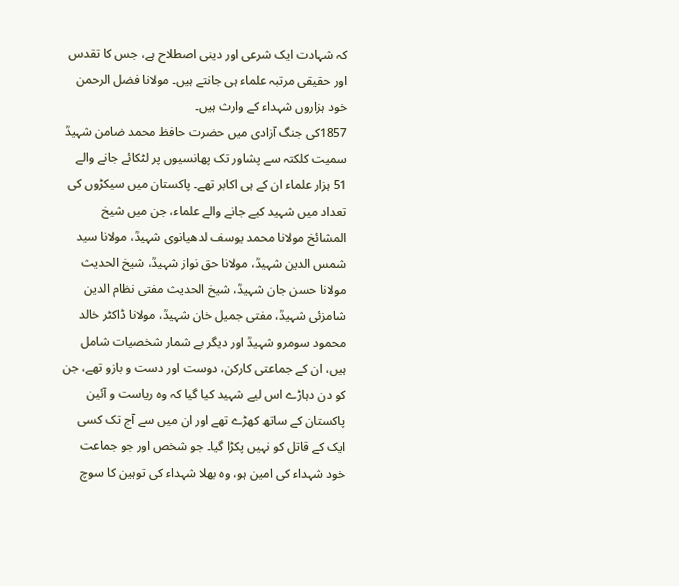کہ شہادت ایک شرعی اور دینی اصطلاح ہے، جس کا تقدس اور حقیقی مرتبہ علماء ہی جانتے ہیں۔ مولانا فضل الرحمن خود ہزاروں شہداء کے وارث ہیں۔
1857کی جنگ آزادی میں حضرت حافظ محمد ضامن شہیدؒ سمیت کلکتہ سے پشاور تک پھانسیوں پر لٹکائے جانے والے 51 ہزار علماء ان کے ہی اکابر تھے۔ پاکستان میں سیکڑوں کی تعداد میں شہید کیے جانے والے علماء، جن میں شیخ المشائخ مولانا محمد یوسف لدھیانوی شہیدؒ، مولانا سید شمس الدین شہیدؒ، مولانا حق نواز شہیدؒ، شیخ الحدیث مولانا حسن جان شہیدؒ، شیخ الحدیث مفتی نظام الدین شامزئی شہیدؒ، مفتی جمیل خان شہیدؒ، مولانا ڈاکٹر خالد محمود سومرو شہیدؒ اور دیگر بے شمار شخصیات شامل ہیں، ان کے جماعتی کارکن، دوست اور دست و بازو تھے، جن کو دن دہاڑے اس لیے شہید کیا گیا کہ وہ ریاست و آئین پاکستان کے ساتھ کھڑے تھے اور ان میں سے آج تک کسی ایک کے قاتل کو نہیں پکڑا گیا۔ جو شخص اور جو جماعت خود شہداء کی امین ہو، وہ بھلا شہداء کی توہین کا سوچ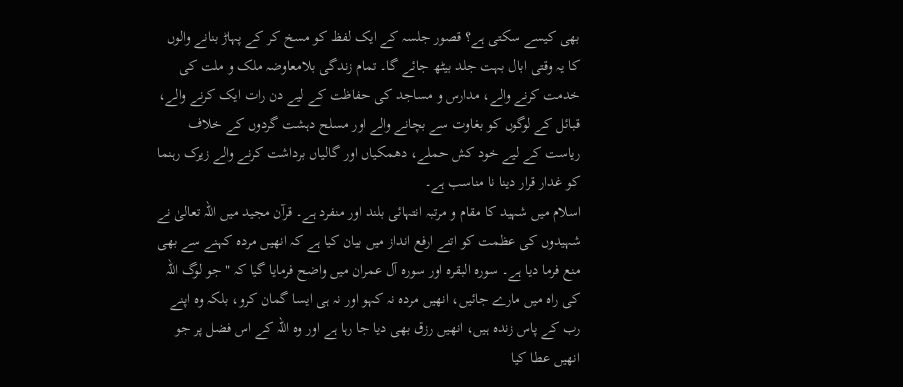بھی کیسے سکتی ہے؟ قصور جلسہ کے ایک لفظ کو مسخ کر کے پہاڑ بنانے والوں کا یہ وقتی ابال بہت جلد بیٹھ جائے گا۔ تمام زندگی بلامعاوضہ ملک و ملت کی خدمت کرنے والے، مدارس و مساجد کی حفاظت کے لیے دن رات ایک کرنے والے، قبائل کے لوگوں کو بغاوت سے بچانے والے اور مسلح دہشت گردوں کے خلاف ریاست کے لیے خود کش حملے، دھمکیاں اور گالیاں برداشت کرنے والے زیرک رہنما کو غدار قرار دینا نا مناسب ہے۔
اسلام میں شہید کا مقام و مرتبہ انتہائی بلند اور منفرد ہے۔ قرآن مجید میں اللہ تعالیٰ نے شہیدوں کی عظمت کو اتنے ارفع انداز میں بیان کیا ہے کہ انھیں مردہ کہنے سے بھی منع فرما دیا ہے۔ سورہ البقرہ اور سورہ آل عمران میں واضح فرمایا گیا کہ "جو لوگ اللہ کی راہ میں مارے جائیں، انھیں مردہ نہ کہو اور نہ ہی ایسا گمان کرو، بلکہ وہ اپنے رب کے پاس زندہ ہیں، انھیں رزق بھی دیا جا رہا ہے اور وہ اللہ کے اس فضل پر جو انھیں عطا کیا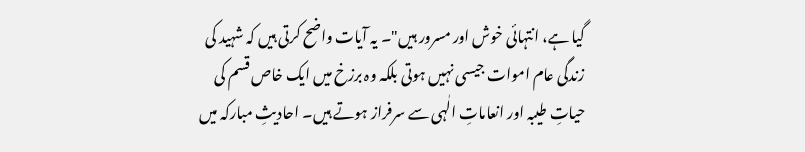گیا ہے، انتہائی خوش اور مسرور ہیں"۔ یہ آیات واضح کرتی ہیں کہ شہید کی زندگی عام اموات جیسی نہیں ہوتی بلکہ وہ برزخ میں ایک خاص قسم کی حیاتِ طیبہ اور انعاماتِ الٰہی سے سرفراز ہوتے ہیں۔ احادیثِ مبارکہ میں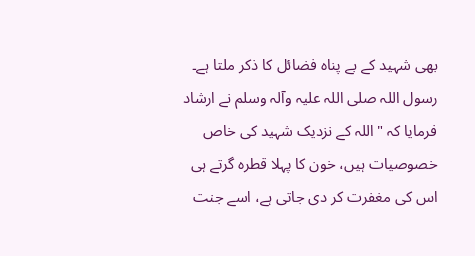بھی شہید کے بے پناہ فضائل کا ذکر ملتا ہے۔
رسول اللہ صلی اللہ علیہ وآلہ وسلم نے ارشاد فرمایا کہ "اللہ کے نزدیک شہید کی خاص خصوصیات ہیں، خون کا پہلا قطرہ گرتے ہی اس کی مغفرت کر دی جاتی ہے، اسے جنت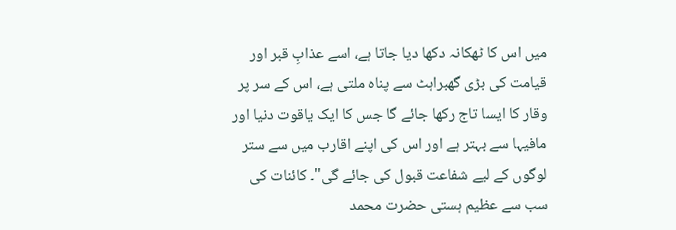میں اس کا ٹھکانہ دکھا دیا جاتا ہے، اسے عذابِ قبر اور قیامت کی بڑی گھبراہٹ سے پناہ ملتی ہے، اس کے سر پر وقار کا ایسا تاج رکھا جائے گا جس کا ایک یاقوت دنیا اور مافیہا سے بہتر ہے اور اس کی اپنے اقارب میں سے ستر لوگوں کے لیے شفاعت قبول کی جائے گی"۔ کائنات کی سب سے عظیم ہستی حضرت محمد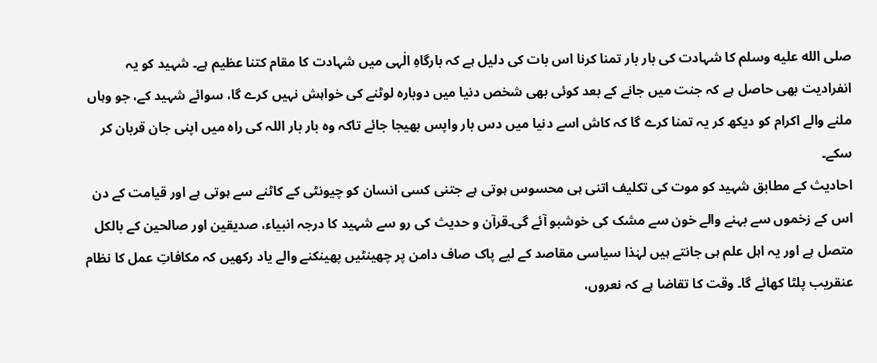صلى الله عليه وسلم کا شہادت کی بار بار تمنا کرنا اس بات کی دلیل ہے کہ بارگاہِ الٰہی میں شہادت کا مقام کتنا عظیم ہے۔ شہید کو یہ انفرادیت بھی حاصل ہے کہ جنت میں جانے کے بعد کوئی بھی شخص دنیا میں دوبارہ لوٹنے کی خواہش نہیں کرے گا، سوائے شہید کے، جو وہاں ملنے والے اکرام کو دیکھ کر یہ تمنا کرے گا کہ کاش اسے دنیا میں دس بار واپس بھیجا جائے تاکہ وہ بار بار اللہ کی راہ میں اپنی جان قربان کر سکے۔
احادیث کے مطابق شہید کو موت کی تکلیف اتنی ہی محسوس ہوتی ہے جتنی کسی انسان کو چیونٹی کے کاٹنے سے ہوتی ہے اور قیامت کے دن اس کے زخموں سے بہنے والے خون سے مشک کی خوشبو آئے گی۔قرآن و حدیث کی رو سے شہید کا درجہ انبیاء، صدیقین اور صالحین کے بالکل متصل ہے اور یہ اہل علم ہی جانتے ہیں لہٰذا سیاسی مقاصد کے لیے پاک صاف دامن پر چھینٹیں پھینکنے والے یاد رکھیں کہ مکافاتِ عمل کا نظام عنقریب پلٹا کھائے گا۔ وقت کا تقاضا ہے کہ نعروں،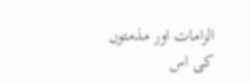الزامات اور مذمتوں کی اس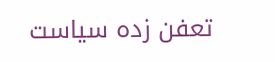تعفن زدہ سیاست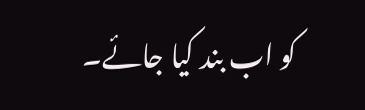کو اب بند کیا جائے۔